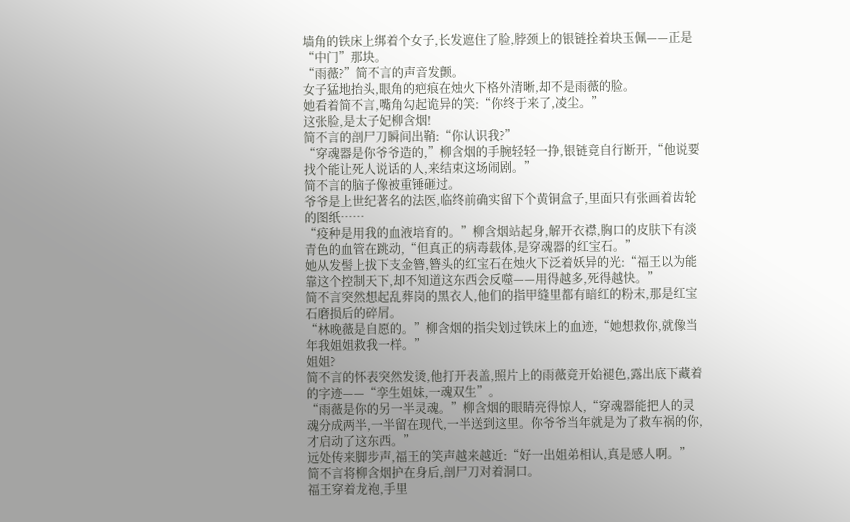墙角的铁床上绑着个女子,长发遮住了脸,脖颈上的银链拴着块玉佩——正是“中门”那块。
“雨薇?”简不言的声音发颤。
女子猛地抬头,眼角的疤痕在烛火下格外清晰,却不是雨薇的脸。
她看着简不言,嘴角勾起诡异的笑:“你终于来了,凌尘。”
这张脸,是太子妃柳含烟!
简不言的剖尸刀瞬间出鞘:“你认识我?”
“穿魂器是你爷爷造的,”柳含烟的手腕轻轻一挣,银链竟自行断开,“他说要找个能让死人说话的人,来结束这场闹剧。”
简不言的脑子像被重锤砸过。
爷爷是上世纪著名的法医,临终前确实留下个黄铜盒子,里面只有张画着齿轮的图纸……
“疫种是用我的血液培育的。”柳含烟站起身,解开衣襟,胸口的皮肤下有淡青色的血管在跳动,“但真正的病毒载体,是穿魂器的红宝石。”
她从发髻上拔下支金簪,簪头的红宝石在烛火下泛着妖异的光:“福王以为能靠这个控制天下,却不知道这东西会反噬——用得越多,死得越快。”
简不言突然想起乱葬岗的黑衣人,他们的指甲缝里都有暗红的粉末,那是红宝石磨损后的碎屑。
“林晚薇是自愿的。”柳含烟的指尖划过铁床上的血迹,“她想救你,就像当年我姐姐救我一样。”
姐姐?
简不言的怀表突然发烫,他打开表盖,照片上的雨薇竟开始褪色,露出底下藏着的字迹——“孪生姐妹,一魂双生”。
“雨薇是你的另一半灵魂。”柳含烟的眼睛亮得惊人,“穿魂器能把人的灵魂分成两半,一半留在现代,一半送到这里。你爷爷当年就是为了救车祸的你,才启动了这东西。”
远处传来脚步声,福王的笑声越来越近:“好一出姐弟相认,真是感人啊。”
简不言将柳含烟护在身后,剖尸刀对着洞口。
福王穿着龙袍,手里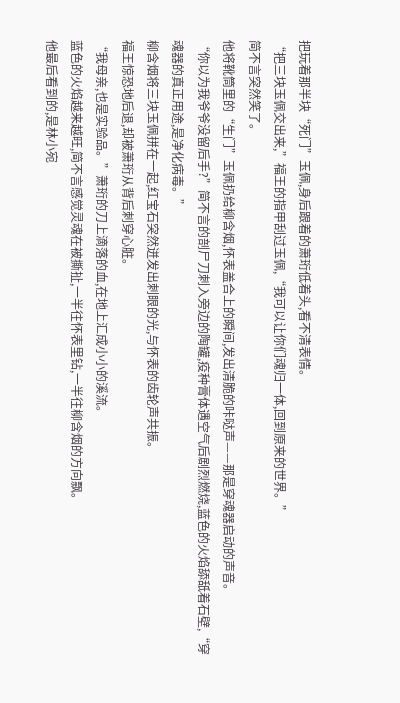把玩着那半块“死门”玉佩,身后跟着的萧珩低着头,看不清表情。
“把三块玉佩交出来,”福王的指甲刮过玉佩,“我可以让你们魂归一体,回到原来的世界。”
简不言突然笑了。
他将靴筒里的“生门”玉佩扔给柳含烟,怀表盖合上的瞬间,发出清脆的咔哒声——那是穿魂器启动的声音。
“你以为我爷爷没留后手?”简不言的剖尸刀刺入旁边的陶罐,疫种膏体遇空气后剧烈燃烧,蓝色的火焰舔舐着石壁,“穿魂器的真正用途,是净化病毒。”
柳含烟将三块玉佩拼在一起,红宝石突然迸发出刺眼的光,与怀表的齿轮声共振。
福王惊恐地后退,却被萧珩从背后刺穿心脏。
“我母亲,也是实验品。”萧珩的刀上滴落的血,在地上汇成小小的溪流。
蓝色的火焰越来越旺,简不言感觉灵魂在被撕扯,一半往怀表里钻,一半往柳含烟的方向飘。
他最后看到的,是林小宛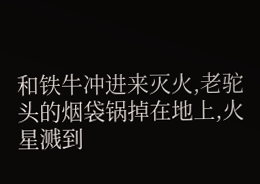和铁牛冲进来灭火,老驼头的烟袋锅掉在地上,火星溅到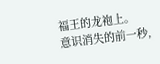福王的龙袍上。
意识消失的前一秒,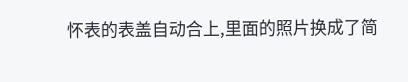怀表的表盖自动合上,里面的照片换成了简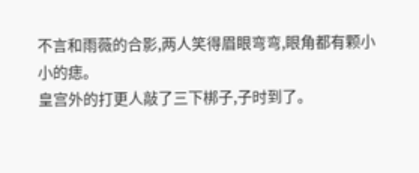不言和雨薇的合影,两人笑得眉眼弯弯,眼角都有颗小小的痣。
皇宫外的打更人敲了三下梆子,子时到了。